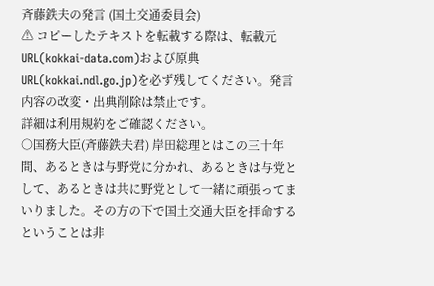斉藤鉄夫の発言 (国土交通委員会)
⚠ コピーしたテキストを転載する際は、転載元URL(kokkai-data.com)および原典URL(kokkai.ndl.go.jp)を必ず残してください。発言内容の改変・出典削除は禁止です。
詳細は利用規約をご確認ください。
○国務大臣(斉藤鉄夫君) 岸田総理とはこの三十年間、あるときは与野党に分かれ、あるときは与党として、あるときは共に野党として一緒に頑張ってまいりました。その方の下で国土交通大臣を拝命するということは非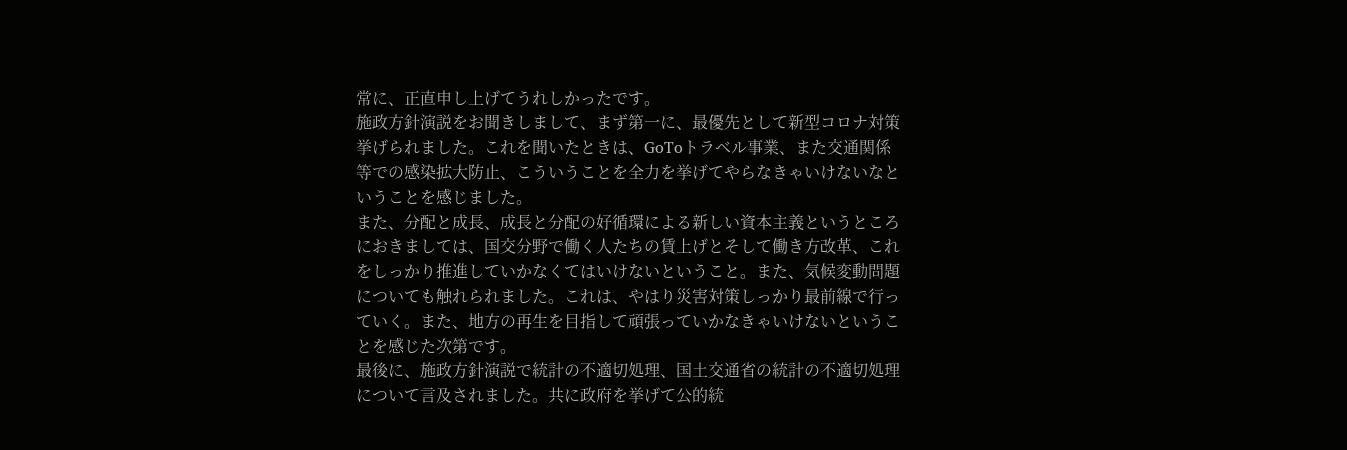常に、正直申し上げてうれしかったです。
施政方針演説をお聞きしまして、まず第一に、最優先として新型コロナ対策挙げられました。これを聞いたときは、GoToトラベル事業、また交通関係等での感染拡大防止、こういうことを全力を挙げてやらなきゃいけないなということを感じました。
また、分配と成長、成長と分配の好循環による新しい資本主義というところにおきましては、国交分野で働く人たちの賃上げとそして働き方改革、これをしっかり推進していかなくてはいけないということ。また、気候変動問題についても触れられました。これは、やはり災害対策しっかり最前線で行っていく。また、地方の再生を目指して頑張っていかなきゃいけないということを感じた次第です。
最後に、施政方針演説で統計の不適切処理、国土交通省の統計の不適切処理について言及されました。共に政府を挙げて公的統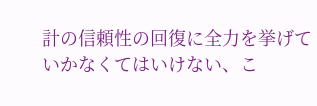計の信頼性の回復に全力を挙げていかなくてはいけない、こ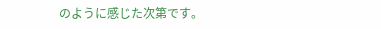のように感じた次第です。